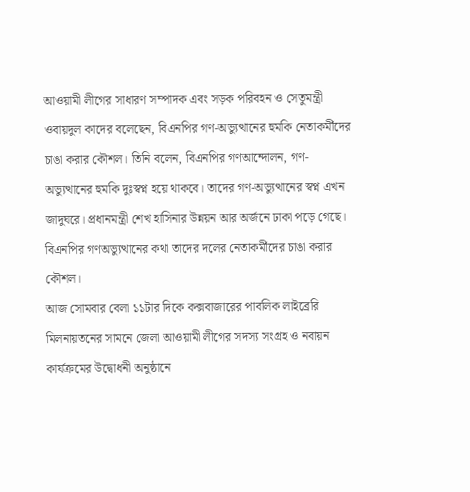আওয়ামী লীগের সাধারণ সম্পাদক এবং সড়ক পরিবহন ও সেতুমন্ত্রী ওবায়দুল কাদের বলেছেন, বিএনপির গণ-অভ্যুত্থানের হুমকি নেতাকর্মীদের চাঙা করার কৌশল। তিনি বলেন, বিএনপির গণআন্দোলন, গণ-অভ্যুত্থানের হুমকি দুঃস্বপ্ন হয়ে থাকবে। তাদের গণ-অভ্যুত্থানের স্বপ্ন এখন জাদুঘরে। প্রধানমন্ত্রী শেখ হাসিনার উন্নয়ন আর অর্জনে ঢাকা পড়ে গেছে। বিএনপির গণঅভ্যুত্থানের কথা তাদের দলের নেতাকর্মীদের চাঙা করার কৌশল।
আজ সোমবার বেলা ১১টার দিকে কক্সবাজারের পাবলিক লাইব্রেরি মিলনায়তনের সামনে জেলা আওয়ামী লীগের সদস্য সংগ্রহ ও নবায়ন কার্যক্রমের উদ্বোধনী অনুষ্ঠানে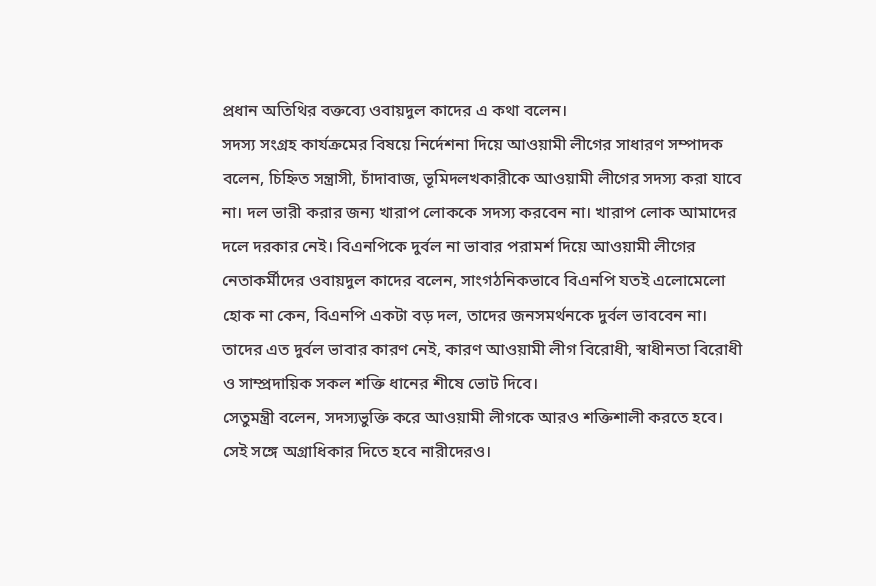প্রধান অতিথির বক্তব্যে ওবায়দুল কাদের এ কথা বলেন।
সদস্য সংগ্রহ কার্যক্রমের বিষয়ে নির্দেশনা দিয়ে আওয়ামী লীগের সাধারণ সম্পাদক বলেন, চিহ্নিত সন্ত্রাসী, চাঁদাবাজ, ভূমিদলখকারীকে আওয়ামী লীগের সদস্য করা যাবে না। দল ভারী করার জন্য খারাপ লোককে সদস্য করবেন না। খারাপ লোক আমাদের দলে দরকার নেই। বিএনপিকে দুর্বল না ভাবার পরামর্শ দিয়ে আওয়ামী লীগের নেতাকর্মীদের ওবায়দুল কাদের বলেন, সাংগঠনিকভাবে বিএনপি যতই এলোমেলো হোক না কেন, বিএনপি একটা বড় দল, তাদের জনসমর্থনকে দুর্বল ভাববেন না। তাদের এত দুর্বল ভাবার কারণ নেই, কারণ আওয়ামী লীগ বিরোধী, স্বাধীনতা বিরোধী ও সাম্প্রদায়িক সকল শক্তি ধানের শীষে ভোট দিবে।
সেতুমন্ত্রী বলেন, সদস্যভুক্তি করে আওয়ামী লীগকে আরও শক্তিশালী করতে হবে। সেই সঙ্গে অগ্রাধিকার দিতে হবে নারীদেরও।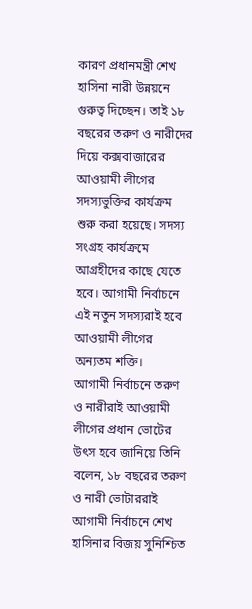কারণ প্রধানমন্ত্রী শেখ হাসিনা নারী উন্নয়নে গুরুত্ব দিচ্ছেন। তাই ১৮ বছরের তরুণ ও নারীদের দিয়ে কক্সবাজারের আওয়ামী লীগের সদস্যভুক্তির কার্যক্রম শুরু করা হয়েছে। সদস্য সংগ্রহ কার্যক্রমে আগ্রহীদের কাছে যেতে হবে। আগামী নির্বাচনে এই নতুন সদস্যরাই হবে আওয়ামী লীগের অন্যতম শক্তি।
আগামী নির্বাচনে তরুণ ও নারীরাই আওয়ামী লীগের প্রধান ভোটের উৎস হবে জানিয়ে তিনি বলেন, ১৮ বছরের তরুণ ও নারী ভোটাররাই আগামী নির্বাচনে শেখ হাসিনার বিজয় সুনিশ্চিত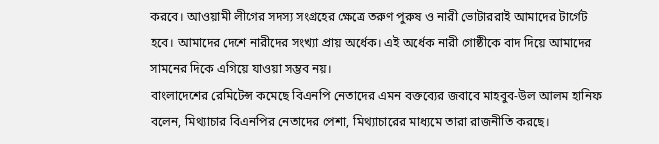করবে। আওয়ামী লীগের সদস্য সংগ্রহের ক্ষেত্রে তরুণ পুরুষ ও নারী ভোটাররাই আমাদের টার্গেট হবে। আমাদের দেশে নারীদের সংখ্যা প্রায় অর্ধেক। এই অর্ধেক নারী গোষ্ঠীকে বাদ দিয়ে আমাদের সামনের দিকে এগিয়ে যাওয়া সম্ভব নয়।
বাংলাদেশের রেমিটেন্স কমেছে বিএনপি নেতাদের এমন বক্তব্যের জবাবে মাহবুব-উল আলম হানিফ বলেন, মিথ্যাচার বিএনপির নেতাদের পেশা, মিথ্যাচারের মাধ্যমে তারা রাজনীতি করছে।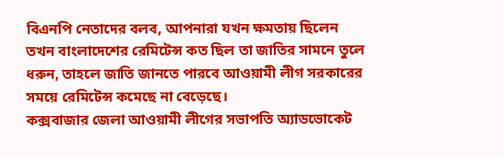বিএনপি নেতাদের বলব, আপনারা যখন ক্ষমতায় ছিলেন তখন বাংলাদেশের রেমিটেন্স কত ছিল তা জাতির সামনে তুলে ধরুন, তাহলে জাতি জানতে পারবে আওয়ামী লীগ সরকারের সময়ে রেমিটেন্স কমেছে না বেড়েছে।
কক্সবাজার জেলা আওয়ামী লীগের সভাপতি অ্যাডভোকেট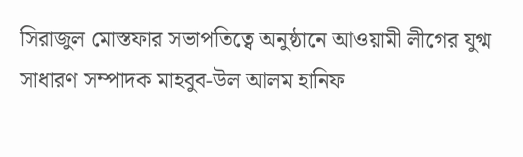সিরাজুল মোস্তফার সভাপতিত্বে অনুষ্ঠানে আওয়ামী লীগের যুগ্ম সাধারণ সম্পাদক মাহবুব-উল আলম হানিফ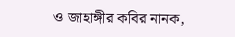ও জাহাঙ্গীর কবির নানক,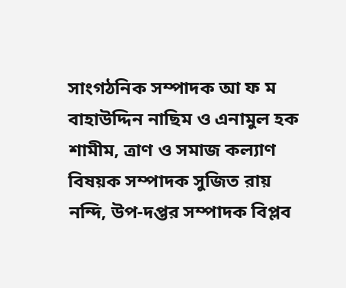সাংগঠনিক সম্পাদক আ ফ ম বাহাউদ্দিন নাছিম ও এনামুল হক শামীম, ত্রাণ ও সমাজ কল্যাণ বিষয়ক সম্পাদক সুজিত রায় নন্দি, উপ-দপ্তর সম্পাদক বিপ্লব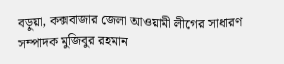বড়ুয়া, কক্সবাজার জেলা আওয়ামী লীগের সাধারণ সম্পাদক মুজিবুর রহমান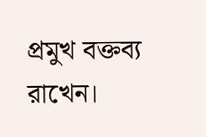প্রমুখ বক্তব্য রাখেন।